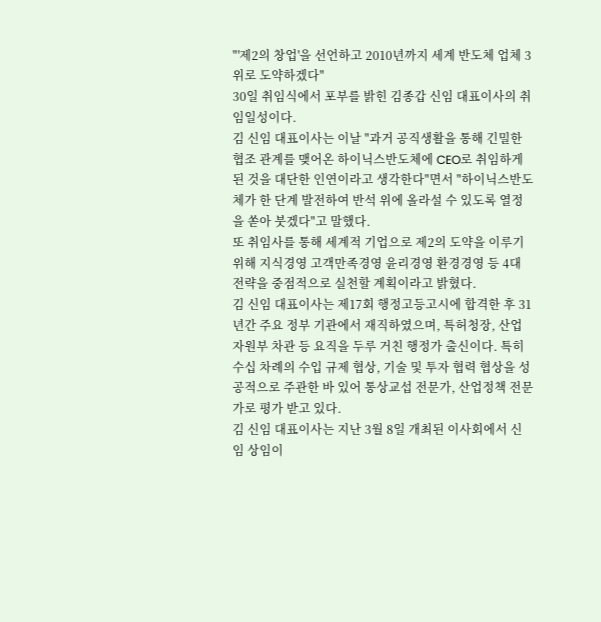"'제2의 창업'을 선언하고 2010년까지 세계 반도체 업체 3위로 도약하겠다"
30일 취임식에서 포부를 밝힌 김종갑 신임 대표이사의 취임일성이다.
김 신임 대표이사는 이날 "과거 공직생활을 통해 긴밀한 협조 관계를 맺어온 하이닉스반도체에 CEO로 취임하게 된 것을 대단한 인연이라고 생각한다"면서 "하이닉스반도체가 한 단계 발전하여 반석 위에 올라설 수 있도록 열정을 쏟아 붓겠다"고 말했다.
또 취임사를 통해 세계적 기업으로 제2의 도약을 이루기 위해 지식경영 고객만족경영 윤리경영 환경경영 등 4대 전략을 중점적으로 실천할 계획이라고 밝혔다.
김 신임 대표이사는 제17회 행정고등고시에 합격한 후 31년간 주요 정부 기관에서 재직하였으며, 특허청장, 산업자원부 차관 등 요직을 두루 거친 행정가 출신이다. 특히 수십 차례의 수입 규제 협상, 기술 및 투자 협력 협상을 성공적으로 주관한 바 있어 통상교섭 전문가, 산업정책 전문가로 평가 받고 있다.
김 신임 대표이사는 지난 3월 8일 개최된 이사회에서 신임 상임이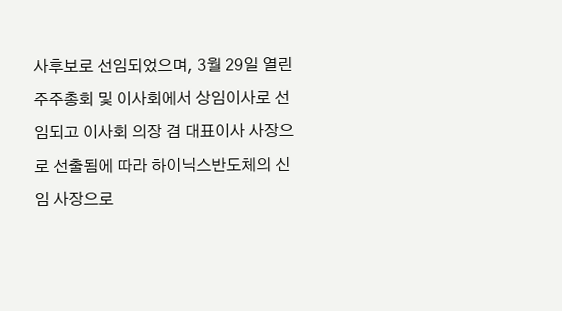사후보로 선임되었으며, 3월 29일 열린 주주총회 및 이사회에서 상임이사로 선임되고 이사회 의장 겸 대표이사 사장으로 선출됨에 따라 하이닉스반도체의 신임 사장으로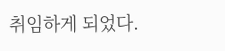취임하게 되었다.